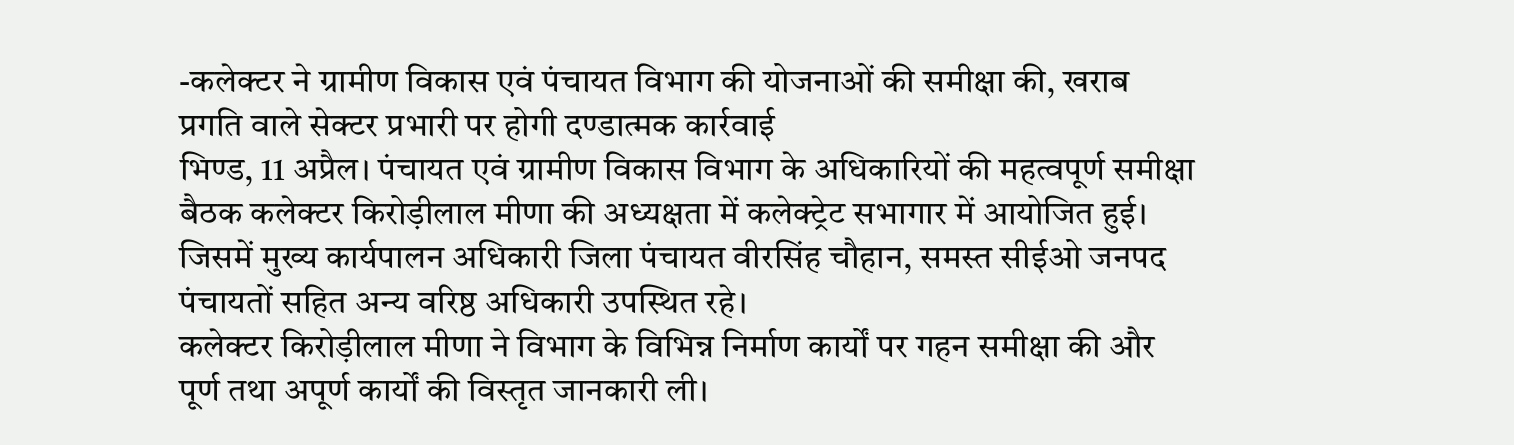-कलेक्टर ने ग्रामीण विकास एवं पंचायत विभाग की योजनाओं की समीक्षा की, खराब प्रगति वाले सेक्टर प्रभारी पर होगी दण्डात्मक कार्रवाई
भिण्ड, 11 अप्रैल। पंचायत एवं ग्रामीण विकास विभाग के अधिकारियों की महत्वपूर्ण समीक्षा बैठक कलेक्टर किरोड़ीलाल मीणा की अध्यक्षता में कलेक्ट्रेट सभागार में आयोजित हुई। जिसमें मुख्य कार्यपालन अधिकारी जिला पंचायत वीरसिंह चौहान, समस्त सीईओ जनपद पंचायतों सहित अन्य वरिष्ठ अधिकारी उपस्थित रहे।
कलेक्टर किरोड़ीलाल मीणा ने विभाग के विभिन्न निर्माण कार्यों पर गहन समीक्षा की और पूर्ण तथा अपूर्ण कार्यों की विस्तृत जानकारी ली।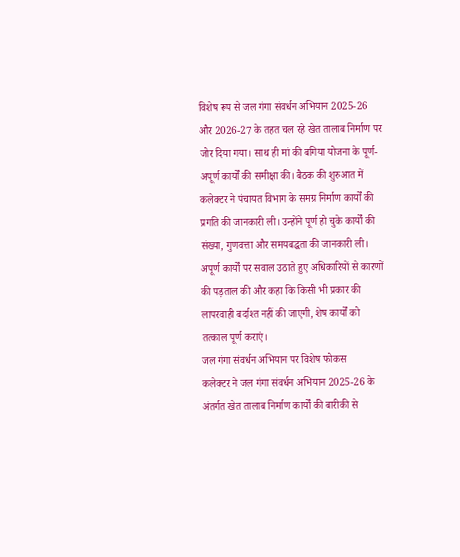विशेष रूप से जल गंगा संवर्धन अभियान 2025-26 और 2026-27 के तहत चल रहे खेत तालाब निर्माण पर जोर दिया गया। साथ ही मां की बगिया योजना के पूर्ण-अपूर्ण कार्यों की समीक्षा की। बैठक की शुरुआत में कलेक्टर ने पंचायत विभाग के समग्र निर्माण कार्यों की प्रगति की जानकारी ली। उन्होंने पूर्ण हो चुके कार्यों की संख्या, गुणवत्ता और समयबद्धता की जानकारी ली। अपूर्ण कार्यों पर सवाल उठाते हुए अधिकारियों से कारणों की पड़ताल की और कहा कि किसी भी प्रकार की लापरवाही बर्दाश्त नहीं की जाएगी, शेष कार्यों को तत्काल पूर्ण कराएं।
जल गंगा संवर्धन अभियान पर विशेष फोकस
कलेक्टर ने जल गंगा संवर्धन अभियान 2025-26 के अंतर्गत खेत तालाब निर्माण कार्यों की बारीकी से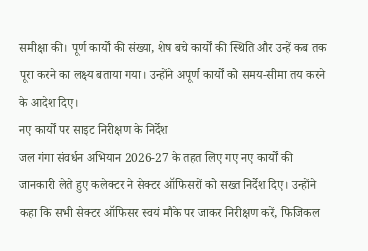समीक्षा की। पूर्ण कार्यों की संख्या, शेष बचे कार्यों की स्थिति और उन्हें कब तक पूरा करने का लक्ष्य बताया गया। उन्होंने अपूर्ण कार्यों को समय-सीमा तय करने के आदेश दिए।
नए कार्यों पर साइट निरीक्षण के निर्देश
जल गंगा संवर्धन अभियान 2026-27 के तहत लिए गए नए कार्यों की जानकारी लेते हुए कलेक्टर ने सेक्टर ऑफिसरों को सख्त निर्देश दिए। उन्होंने कहा कि सभी सेक्टर ऑफिसर स्वयं मौके पर जाकर निरीक्षण करें, फिजिकल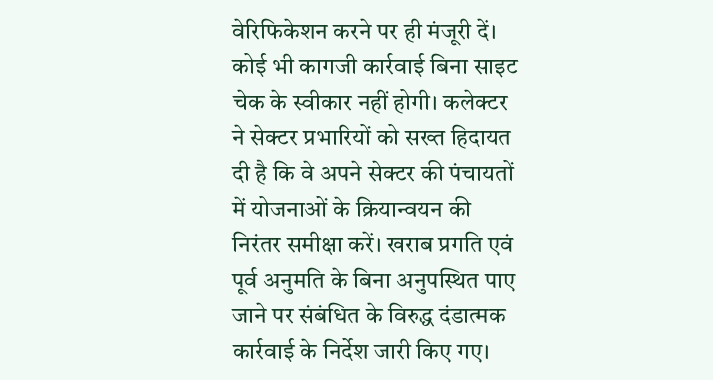वेरिफिकेशन करने पर ही मंजूरी दें। कोई भी कागजी कार्रवाई बिना साइट चेक के स्वीकार नहीं होगी। कलेक्टर ने सेक्टर प्रभारियों को सख्त हिदायत दी है कि वे अपने सेक्टर की पंचायतों में योजनाओं के क्रियान्वयन की निरंतर समीक्षा करें। खराब प्रगति एवं पूर्व अनुमति के बिना अनुपस्थित पाए जाने पर संबंधित के विरुद्ध दंडात्मक कार्रवाई के निर्देश जारी किए गए।